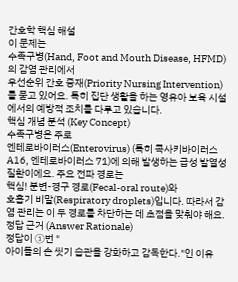간호학 핵심 해설
이 문제는
수족구병(Hand, Foot and Mouth Disease, HFMD)의 감염 관리에서
우선순위 간호 중재(Priority Nursing Intervention)를 묻고 있어요. 특히 집단 생활을 하는 영유아 보육 시설에서의 예방적 조치를 다루고 있습니다.
핵심 개념 분석 (Key Concept)
수족구병은 주로
엔테로바이러스(Enterovirus) (특히 콕사키바이러스 A16, 엔테로바이러스 71)에 의해 발생하는 급성 발열성 질환이에요. 주요 전파 경로는
핵심! 분변-경구 경로(Fecal-oral route)와
호흡기 비말(Respiratory droplets)입니다. 따라서 감염 관리는 이 두 경로를 차단하는 데 초점을 맞춰야 해요.
정답 근거 (Answer Rationale)
정답이 ①번 "
아이들의 손 씻기 습관을 강화하고 감독한다."인 이유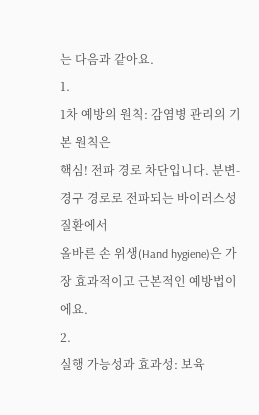는 다음과 같아요.
1.
1차 예방의 원칙: 감염병 관리의 기본 원칙은
핵심! 전파 경로 차단입니다. 분변-경구 경로로 전파되는 바이러스성 질환에서
올바른 손 위생(Hand hygiene)은 가장 효과적이고 근본적인 예방법이에요.
2.
실행 가능성과 효과성: 보육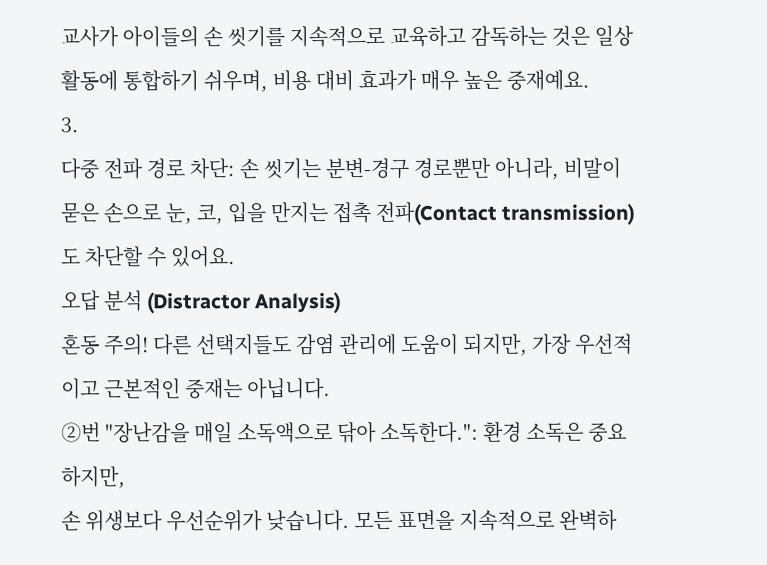교사가 아이들의 손 씻기를 지속적으로 교육하고 감독하는 것은 일상 활동에 통합하기 쉬우며, 비용 대비 효과가 매우 높은 중재예요.
3.
다중 전파 경로 차단: 손 씻기는 분변-경구 경로뿐만 아니라, 비말이 묻은 손으로 눈, 코, 입을 만지는 접촉 전파(Contact transmission)도 차단할 수 있어요.
오답 분석 (Distractor Analysis)
혼동 주의! 다른 선택지들도 감염 관리에 도움이 되지만, 가장 우선적이고 근본적인 중재는 아닙니다.
②번 "장난감을 매일 소독액으로 닦아 소독한다.": 환경 소독은 중요하지만,
손 위생보다 우선순위가 낮습니다. 모든 표면을 지속적으로 완벽하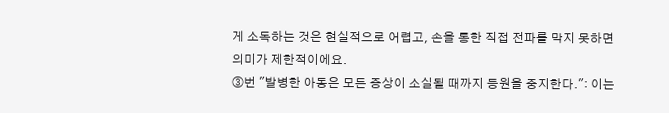게 소독하는 것은 현실적으로 어렵고, 손을 통한 직접 전파를 막지 못하면 의미가 제한적이에요.
③번 "발병한 아동은 모든 증상이 소실될 때까지 등원을 중지한다.": 이는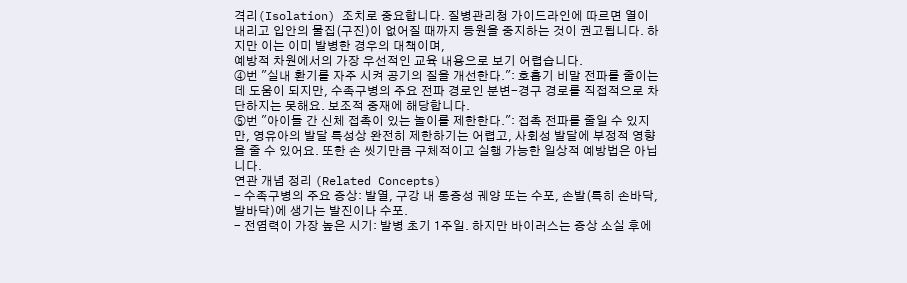격리(Isolation) 조치로 중요합니다. 질병관리청 가이드라인에 따르면 열이 내리고 입안의 물집(구진)이 없어질 때까지 등원을 중지하는 것이 권고됩니다. 하지만 이는 이미 발병한 경우의 대책이며,
예방적 차원에서의 가장 우선적인 교육 내용으로 보기 어렵습니다.
④번 "실내 환기를 자주 시켜 공기의 질을 개선한다.": 호흡기 비말 전파를 줄이는 데 도움이 되지만, 수족구병의 주요 전파 경로인 분변-경구 경로를 직접적으로 차단하지는 못해요. 보조적 중재에 해당합니다.
⑤번 "아이들 간 신체 접촉이 있는 놀이를 제한한다.": 접촉 전파를 줄일 수 있지만, 영유아의 발달 특성상 완전히 제한하기는 어렵고, 사회성 발달에 부정적 영향을 줄 수 있어요. 또한 손 씻기만큼 구체적이고 실행 가능한 일상적 예방법은 아닙니다.
연관 개념 정리 (Related Concepts)
- 수족구병의 주요 증상: 발열, 구강 내 통증성 궤양 또는 수포, 손발(특히 손바닥, 발바닥)에 생기는 발진이나 수포.
- 전염력이 가장 높은 시기: 발병 초기 1주일. 하지만 바이러스는 증상 소실 후에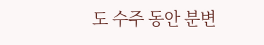도 수주 동안 분변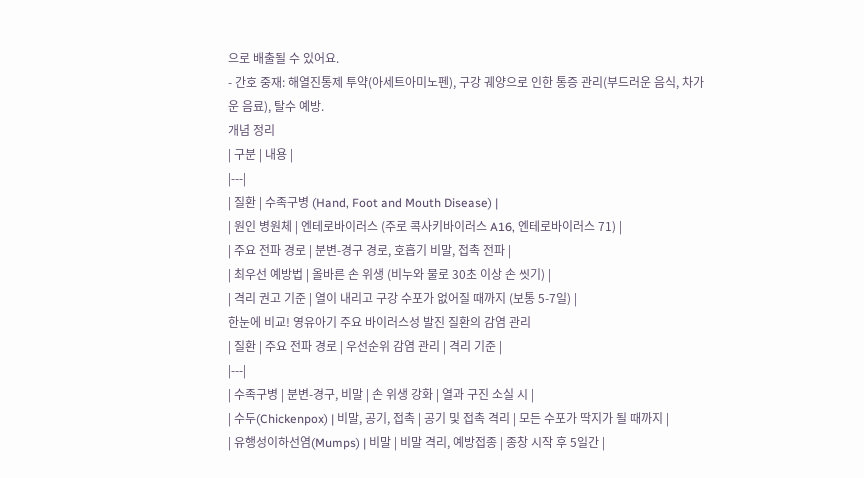으로 배출될 수 있어요.
- 간호 중재: 해열진통제 투약(아세트아미노펜), 구강 궤양으로 인한 통증 관리(부드러운 음식, 차가운 음료), 탈수 예방.
개념 정리
| 구분 | 내용 |
|---|
| 질환 | 수족구병 (Hand, Foot and Mouth Disease) |
| 원인 병원체 | 엔테로바이러스 (주로 콕사키바이러스 A16, 엔테로바이러스 71) |
| 주요 전파 경로 | 분변-경구 경로, 호흡기 비말, 접촉 전파 |
| 최우선 예방법 | 올바른 손 위생 (비누와 물로 30초 이상 손 씻기) |
| 격리 권고 기준 | 열이 내리고 구강 수포가 없어질 때까지 (보통 5-7일) |
한눈에 비교! 영유아기 주요 바이러스성 발진 질환의 감염 관리
| 질환 | 주요 전파 경로 | 우선순위 감염 관리 | 격리 기준 |
|---|
| 수족구병 | 분변-경구, 비말 | 손 위생 강화 | 열과 구진 소실 시 |
| 수두(Chickenpox) | 비말, 공기, 접촉 | 공기 및 접촉 격리 | 모든 수포가 딱지가 될 때까지 |
| 유행성이하선염(Mumps) | 비말 | 비말 격리, 예방접종 | 종창 시작 후 5일간 |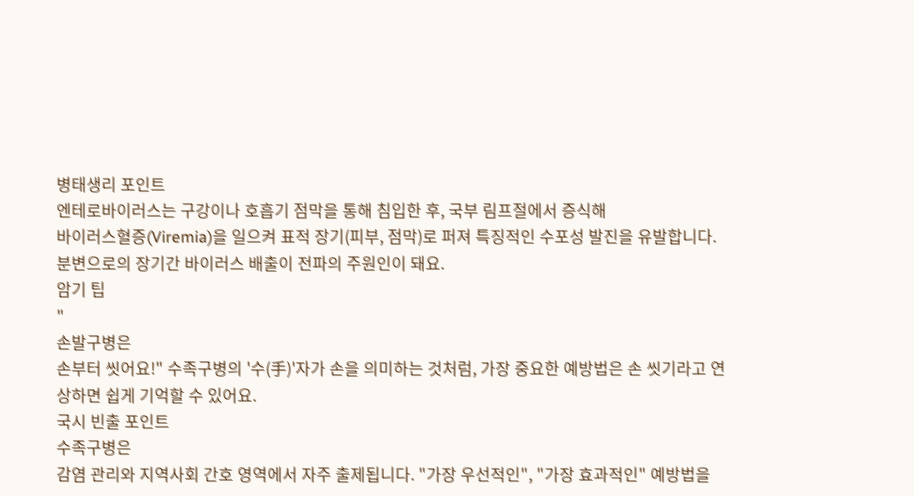병태생리 포인트
엔테로바이러스는 구강이나 호흡기 점막을 통해 침입한 후, 국부 림프절에서 증식해
바이러스혈증(Viremia)을 일으켜 표적 장기(피부, 점막)로 퍼져 특징적인 수포성 발진을 유발합니다. 분변으로의 장기간 바이러스 배출이 전파의 주원인이 돼요.
암기 팁
"
손발구병은
손부터 씻어요!" 수족구병의 '수(手)'자가 손을 의미하는 것처럼, 가장 중요한 예방법은 손 씻기라고 연상하면 쉽게 기억할 수 있어요.
국시 빈출 포인트
수족구병은
감염 관리와 지역사회 간호 영역에서 자주 출제됩니다. "가장 우선적인", "가장 효과적인" 예방법을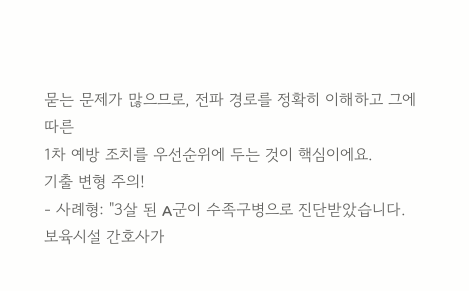묻는 문제가 많으므로, 전파 경로를 정확히 이해하고 그에 따른
1차 예방 조치를 우선순위에 두는 것이 핵심이에요.
기출 변형 주의!
- 사례형: "3살 된 A군이 수족구병으로 진단받았습니다. 보육시설 간호사가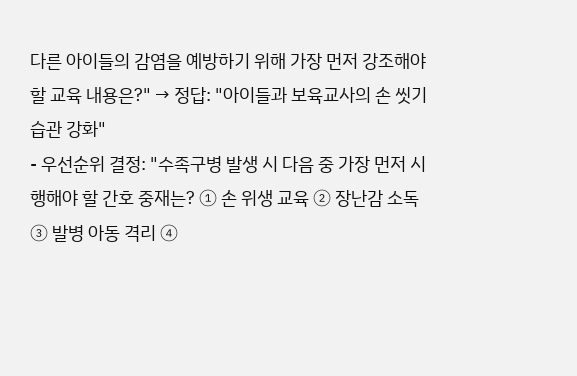다른 아이들의 감염을 예방하기 위해 가장 먼저 강조해야 할 교육 내용은?" → 정답: "아이들과 보육교사의 손 씻기 습관 강화"
- 우선순위 결정: "수족구병 발생 시 다음 중 가장 먼저 시행해야 할 간호 중재는? ① 손 위생 교육 ② 장난감 소독 ③ 발병 아동 격리 ④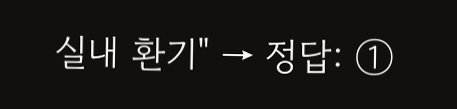실내 환기" → 정답: ①